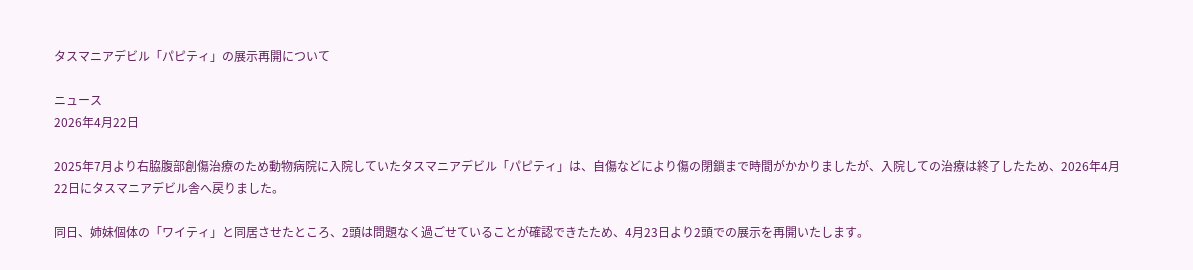タスマニアデビル「パピティ」の展示再開について

ニュース
2026年4月22日

2025年7月より右脇腹部創傷治療のため動物病院に入院していたタスマニアデビル「パピティ」は、自傷などにより傷の閉鎖まで時間がかかりましたが、入院しての治療は終了したため、2026年4月22日にタスマニアデビル舎へ戻りました。

同日、姉妹個体の「ワイティ」と同居させたところ、2頭は問題なく過ごせていることが確認できたため、4月23日より2頭での展示を再開いたします。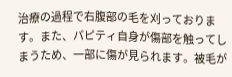治療の過程で右腹部の毛を刈っております。また、パピティ自身が傷部を触ってしまうため、一部に傷が見られます。被毛が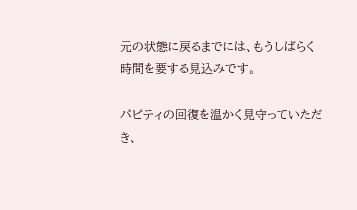元の状態に戻るまでには、もうしばらく時間を要する見込みです。

パピティの回復を温かく見守っていただき、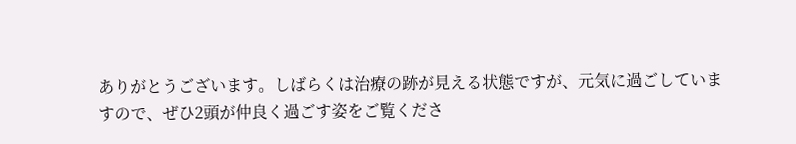ありがとうございます。しばらくは治療の跡が見える状態ですが、元気に過ごしていますので、ぜひ2頭が仲良く過ごす姿をご覧くださ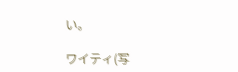い。

ワイティ(写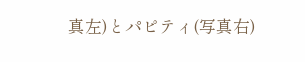真左)とパピティ(写真右)